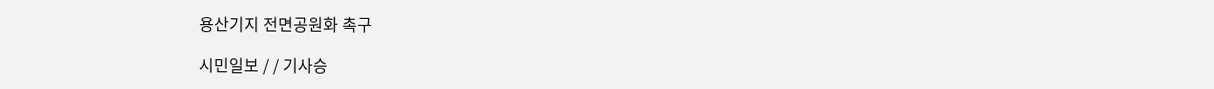용산기지 전면공원화 촉구

시민일보 / / 기사승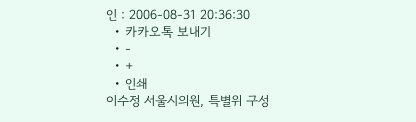인 : 2006-08-31 20:36:30
  • 카카오톡 보내기
  • -
  • +
  • 인쇄
이수정 서울시의원, 특별위 구성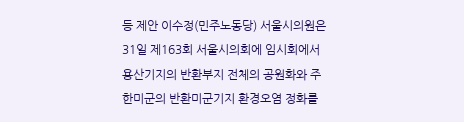등 제안 이수정(민주노동당) 서울시의원은 31일 제163회 서울시의회에 임시회에서 용산기지의 반환부지 전체의 공원화와 주한미군의 반환미군기지 환경오염 정화를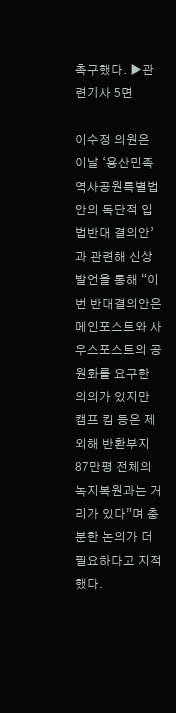촉구했다. ▶관련기사 5면

이수정 의원은 이날 ‘용산민족역사공원특별법안의 독단적 입법반대 결의안’과 관련해 신상발언을 통해 “이번 반대결의안은 메인포스트와 사우스포스트의 공원화를 요구한 의의가 있지만 캠프 킴 등은 제외해 반환부지 87만평 전체의 녹지복원과는 거리가 있다”며 충분한 논의가 더 필요하다고 지적했다.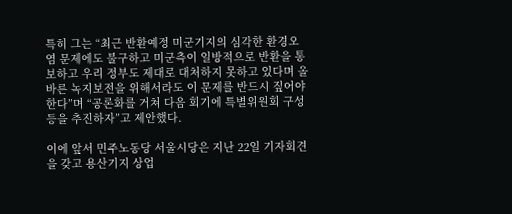특히 그는 “최근 반환예정 미군기지의 심각한 환경오염 문제에도 불구하고 미군측이 일방적으로 반환을 통보하고 우리 정부도 제대로 대처하지 못하고 있다며 올바른 녹지보전을 위해서라도 이 문제를 반드시 짚어야 한다”며 “공론화를 거쳐 다음 회기에 특별위원회 구성 등을 추진하자”고 제안했다.

이에 앞서 민주노동당 서울시당은 지난 22일 기자회견을 갖고 용산기지 상업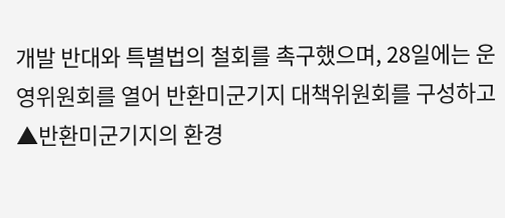개발 반대와 특별법의 철회를 촉구했으며, 28일에는 운영위원회를 열어 반환미군기지 대책위원회를 구성하고 ▲반환미군기지의 환경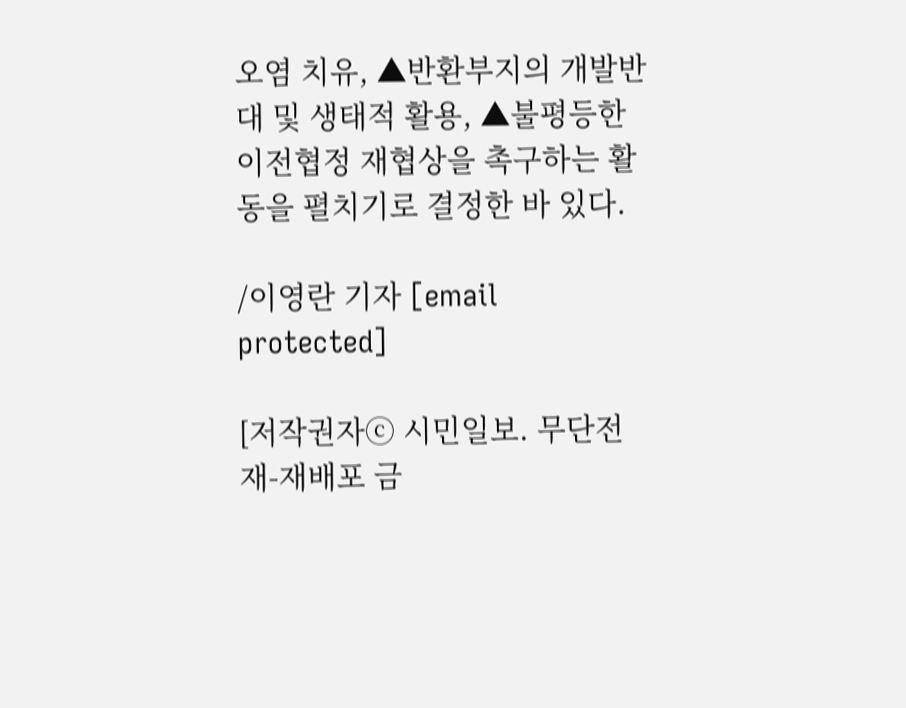오염 치유, ▲반환부지의 개발반대 및 생태적 활용, ▲불평등한 이전협정 재협상을 촉구하는 활동을 펼치기로 결정한 바 있다.

/이영란 기자 [email protected]

[저작권자ⓒ 시민일보. 무단전재-재배포 금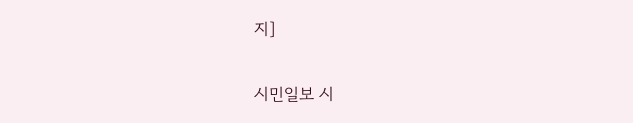지]

시민일보 시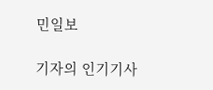민일보

기자의 인기기사